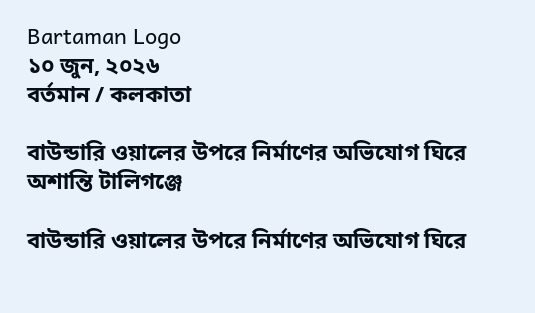Bartaman Logo
১০ জুন, ২০২৬
বর্তমান / কলকাতা

বাউন্ডারি ওয়ালের উপরে নির্মাণের অভিযোগ ঘিরে অশান্তি টালিগঞ্জে

বাউন্ডারি ওয়ালের উপরে নির্মাণের অভিযোগ ঘিরে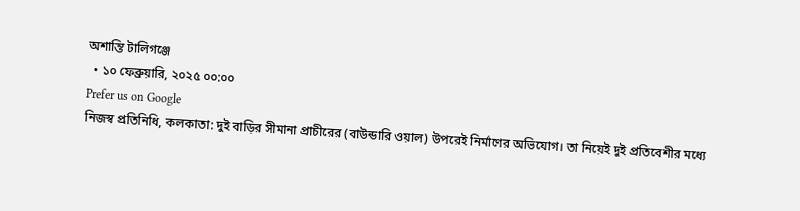অশান্তি টালিগঞ্জে
  • ১০ ফেব্রুয়ারি, ২০২৫ ০০:০০
Prefer us on Google
নিজস্ব প্রতিনিধি, কলকাতা: দুই বাড়ির সীমানা প্রাচীরের (বাউন্ডারি ওয়াল) উপরেই নির্মাণের অভিযোগ। তা নিয়েই দুই প্রতিবেশীর মধ্যে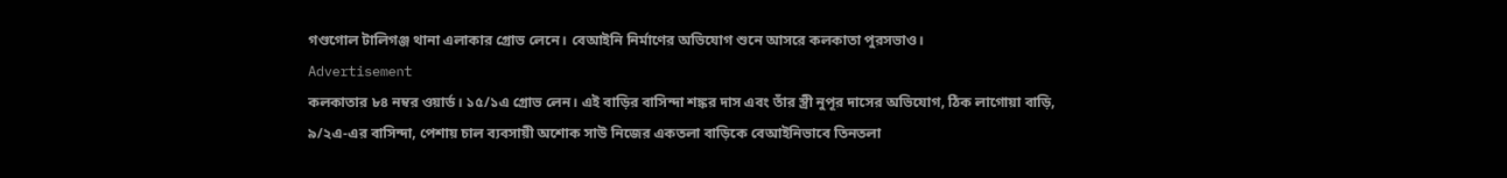গণ্ডগোল টালিগঞ্জ থানা এলাকার গ্রোভ লেনে। বেআইনি নির্মাণের অভিযোগ শুনে আসরে কলকাতা পুরসভাও।
Advertisement
কলকাতার ৮৪ নম্বর ওয়ার্ড। ১৫/১এ গ্রোভ লেন। এই বাড়ির বাসিন্দা শঙ্কর দাস এবং তাঁর স্ত্রী নুপূর দাসের অভিযোগ, ঠিক লাগোয়া বাড়ি, ৯/২এ-এর বাসিন্দা, পেশায় চাল ব্যবসায়ী অশোক সাউ নিজের একতলা বাড়িকে বেআইনিভাবে তিনতলা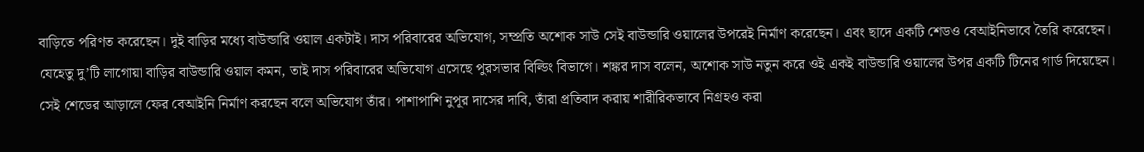বাড়িতে পরিণত করেছেন। দুই বাড়ির মধ্যে বাউন্ডারি ওয়াল একটাই। দাস পরিবারের অভিযোগ, সম্প্রতি অশোক সাউ সেই বাউন্ডারি ওয়ালের উপরেই নির্মাণ করেছেন। এবং ছাদে একটি শেডও বেআইনিভাবে তৈরি করেছেন। যেহেতু দু’টি লাগোয়া বাড়ির বাউন্ডারি ওয়াল কমন, তাই দাস পরিবারের অভিযোগ এসেছে পুরসভার বিল্ডিং বিভাগে। শঙ্কর দাস বলেন, অশোক সাউ নতুন করে ওই একই বাউন্ডারি ওয়ালের উপর একটি টিনের গার্ড দিয়েছেন। সেই শেডের আড়ালে ফের বেআইনি নির্মাণ করছেন বলে অভিযোগ তাঁর। পাশাপাশি নুপূর দাসের দাবি, তাঁরা প্রতিবাদ করায় শারীরিকভাবে নিগ্রহও করা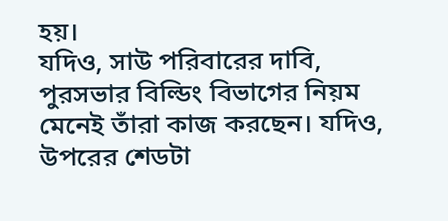হয়।
যদিও, সাউ পরিবারের দাবি, পুরসভার বিল্ডিং বিভাগের নিয়ম মেনেই তাঁরা কাজ করছেন। যদিও, উপরের শেডটা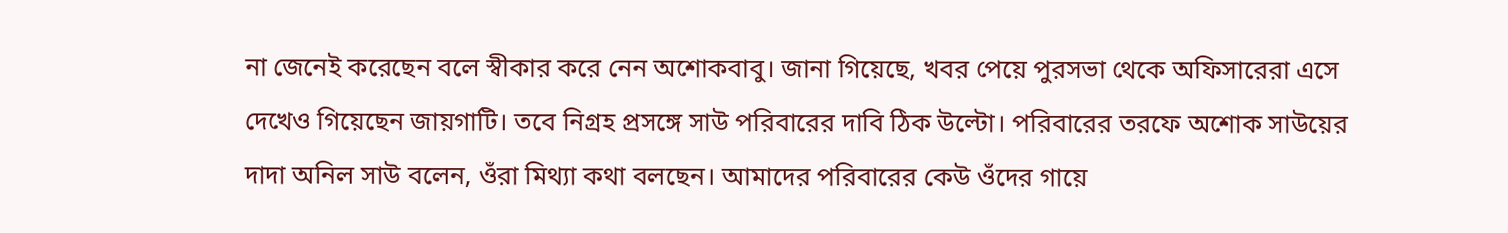না জেনেই করেছেন বলে স্বীকার করে নেন অশোকবাবু। জানা গিয়েছে, খবর পেয়ে পুরসভা থেকে অফিসারেরা এসে দেখেও গিয়েছেন জায়গাটি। তবে নিগ্রহ প্রসঙ্গে সাউ পরিবারের দাবি ঠিক উল্টো। পরিবারের তরফে অশোক সাউয়ের দাদা অনিল সাউ বলেন, ওঁরা মিথ্যা কথা বলছেন। আমাদের পরিবারের কেউ ওঁদের গায়ে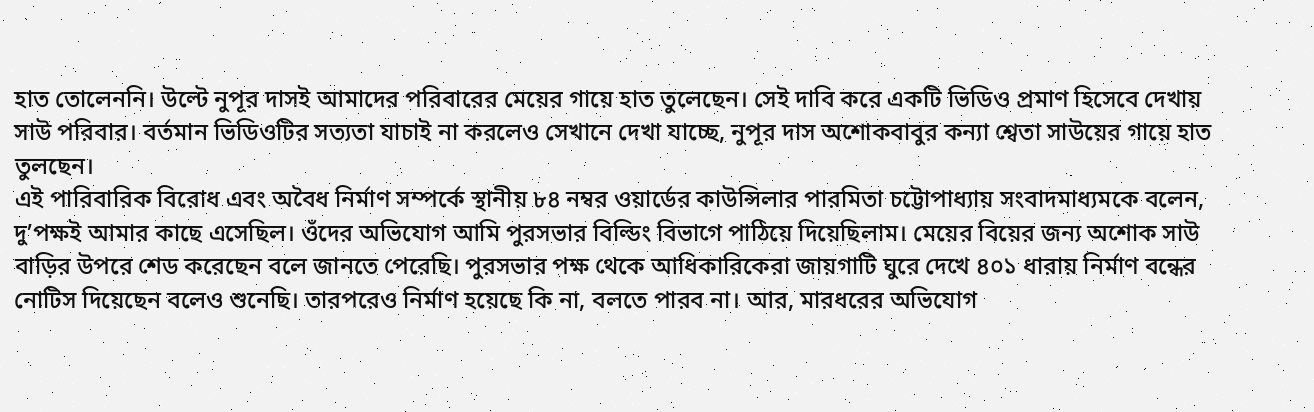হাত তোলেননি। উল্টে নুপূর দাসই আমাদের পরিবারের মেয়ের গায়ে হাত তুলেছেন। সেই দাবি করে একটি ভিডিও প্রমাণ হিসেবে দেখায় সাউ পরিবার। বর্তমান ভিডিওটির সত্যতা যাচাই না করলেও সেখানে দেখা যাচ্ছে, নুপূর দাস অশোকবাবুর কন্যা শ্বেতা সাউয়ের গায়ে হাত তুলছেন।
এই পারিবারিক বিরোধ এবং অবৈধ নির্মাণ সম্পর্কে স্থানীয় ৮৪ নম্বর ওয়ার্ডের কাউন্সিলার পারমিতা চট্টোপাধ্যায় সংবাদমাধ্যমকে বলেন, দু’পক্ষই আমার কাছে এসেছিল। ওঁদের অভিযোগ আমি পুরসভার বিল্ডিং বিভাগে পাঠিয়ে দিয়েছিলাম। মেয়ের বিয়ের জন্য অশোক সাউ বাড়ির উপরে শেড করেছেন বলে জানতে পেরেছি। পুরসভার পক্ষ থেকে আধিকারিকেরা জায়গাটি ঘুরে দেখে ৪০১ ধারায় নির্মাণ বন্ধের নোটিস দিয়েছেন বলেও শুনেছি। তারপরেও নির্মাণ হয়েছে কি না, বলতে পারব না। আর, মারধরের অভিযোগ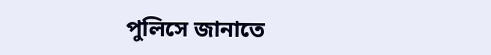পুলিসে জানাতে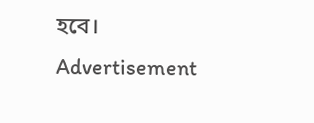হবে।
Advertisement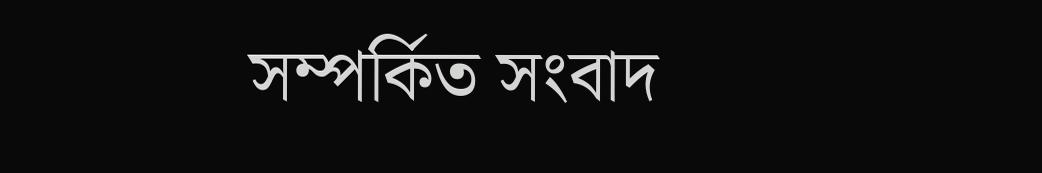সম্পর্কিত সংবাদ